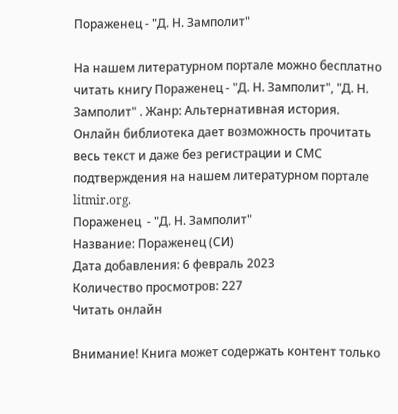Пораженец - "Д. Н. Замполит"

На нашем литературном портале можно бесплатно читать книгу Пораженец - "Д. Н. Замполит", "Д. Н. Замполит" . Жанр: Альтернативная история. Онлайн библиотека дает возможность прочитать весь текст и даже без регистрации и СМС подтверждения на нашем литературном портале litmir.org.
Пораженец  - "Д. Н. Замполит"
Название: Пораженец (СИ)
Дата добавления: 6 февраль 2023
Количество просмотров: 227
Читать онлайн

Внимание! Книга может содержать контент только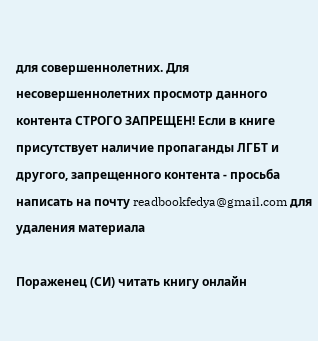для совершеннолетних. Для несовершеннолетних просмотр данного контента СТРОГО ЗАПРЕЩЕН! Если в книге присутствует наличие пропаганды ЛГБТ и другого, запрещенного контента - просьба написать на почту readbookfedya@gmail.com для удаления материала

Пораженец (СИ) читать книгу онлайн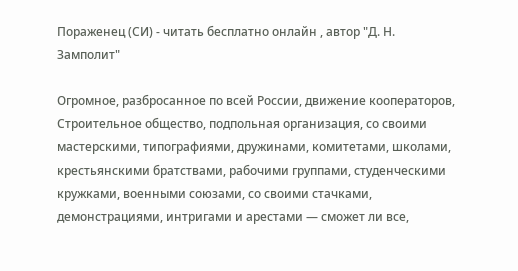Пораженец (СИ) - читать бесплатно онлайн , автор "Д. Н. Замполит"

Огромное, разбросанное по всей России, движение кооператоров, Строительное общество, подпольная организация, со своими мастерскими, типографиями, дружинами, комитетами, школами, крестьянскими братствами, рабочими группами, студенческими кружками, военными союзами, со своими стачками, демонстрациями, интригами и арестами — сможет ли все,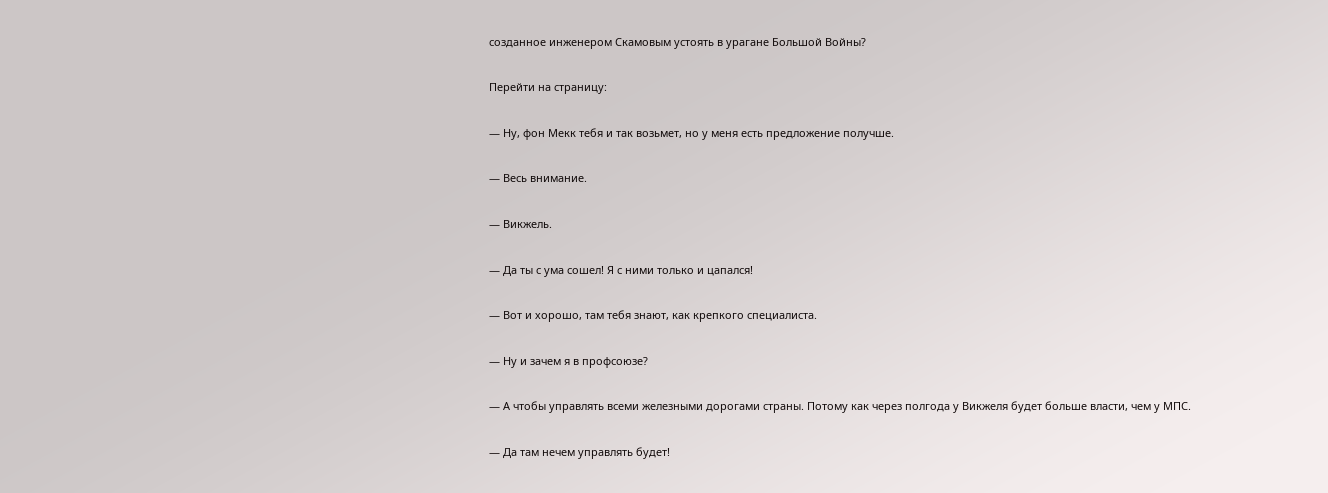созданное инженером Скамовым устоять в урагане Большой Войны?

Перейти на страницу:

— Ну, фон Мекк тебя и так возьмет, но у меня есть предложение получше.

— Весь внимание.

— Викжель.

— Да ты с ума сошел! Я с ними только и цапался!

— Вот и хорошо, там тебя знают, как крепкого специалиста.

— Ну и зачем я в профсоюзе?

— А чтобы управлять всеми железными дорогами страны. Потому как через полгода у Викжеля будет больше власти, чем у МПС.

— Да там нечем управлять будет!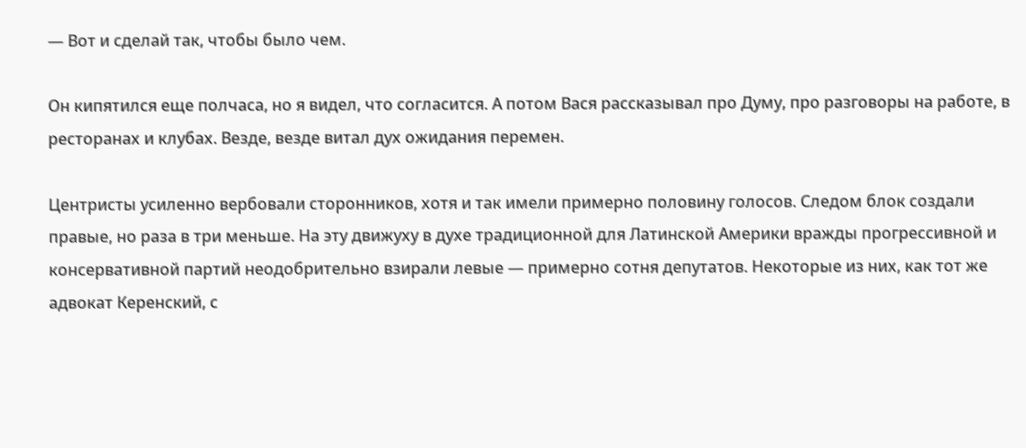— Вот и сделай так, чтобы было чем.

Он кипятился еще полчаса, но я видел, что согласится. А потом Вася рассказывал про Думу, про разговоры на работе, в ресторанах и клубах. Везде, везде витал дух ожидания перемен.

Центристы усиленно вербовали сторонников, хотя и так имели примерно половину голосов. Следом блок создали правые, но раза в три меньше. На эту движуху в духе традиционной для Латинской Америки вражды прогрессивной и консервативной партий неодобрительно взирали левые — примерно сотня депутатов. Некоторые из них, как тот же адвокат Керенский, с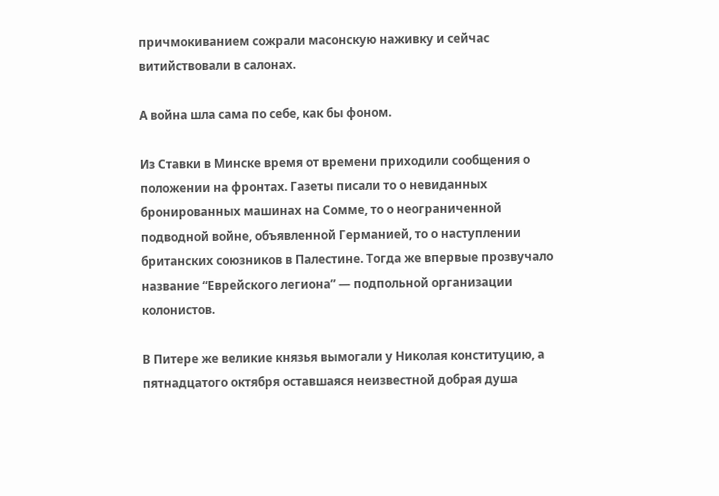причмокиванием сожрали масонскую наживку и сейчас витийствовали в салонах.

А война шла сама по себе, как бы фоном.

Из Ставки в Минске время от времени приходили сообщения о положении на фронтах. Газеты писали то о невиданных бронированных машинах на Сомме, то о неограниченной подводной войне, объявленной Германией, то о наступлении британских союзников в Палестине. Тогда же впервые прозвучало название “Еврейского легиона” — подпольной организации колонистов.

В Питере же великие князья вымогали у Николая конституцию, а пятнадцатого октября оставшаяся неизвестной добрая душа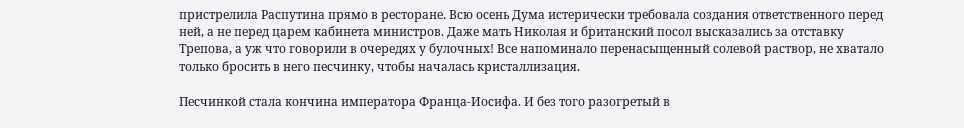пристрелила Распутина прямо в ресторане. Всю осень Дума истерически требовала создания ответственного перед ней, а не перед царем кабинета министров. Даже мать Николая и британский посол высказались за отставку Трепова, а уж что говорили в очередях у булочных! Все напоминало перенасыщенный солевой раствор, не хватало только бросить в него песчинку, чтобы началась кристаллизация.

Песчинкой стала кончина императора Франца-Иосифа. И без того разогретый в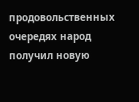продовольственных очередях народ получил новую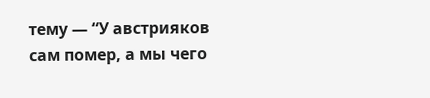тему — “У австрияков сам помер, а мы чего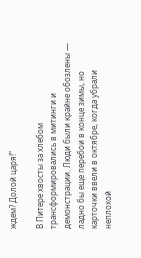ждем? Долой царя!”

В Питере хвосты за хлебом трансформировались в митинги и демонстрации. Люди были крайне обозлены — ладно бы еще перебои в конце зимы, но карточки ввели в октябре, когда убрали неплохой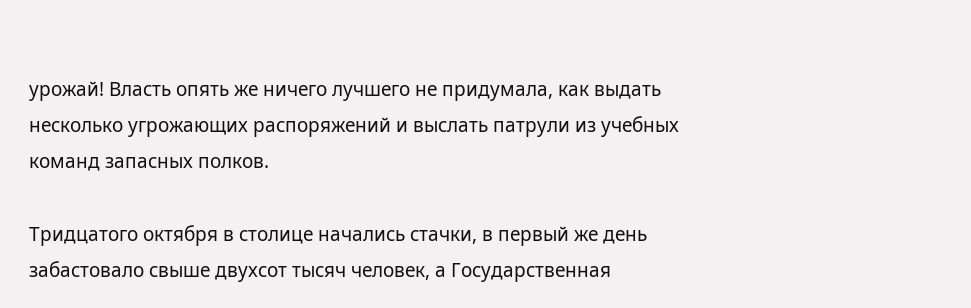урожай! Власть опять же ничего лучшего не придумала, как выдать несколько угрожающих распоряжений и выслать патрули из учебных команд запасных полков.

Тридцатого октября в столице начались стачки, в первый же день забастовало свыше двухсот тысяч человек, а Государственная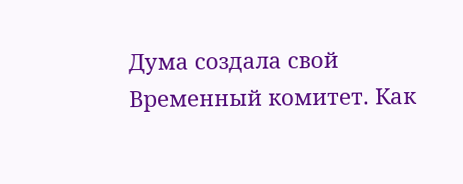Дума создала свой Временный комитет. Как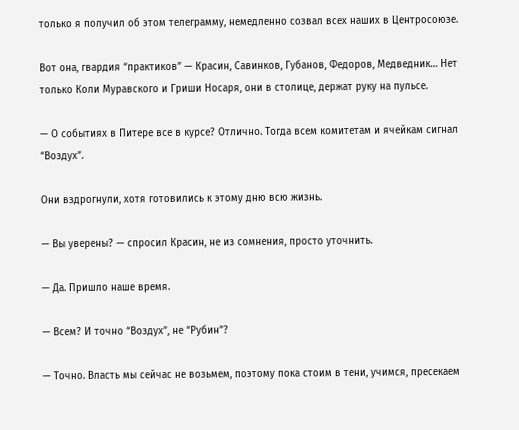только я получил об этом телеграмму, немедленно созвал всех наших в Центросоюзе.

Вот она, гвардия “практиков” — Красин, Савинков, Губанов, Федоров, Медведник… Нет только Коли Муравского и Гриши Носаря, они в столице, держат руку на пульсе.

— О событиях в Питере все в курсе? Отлично. Тогда всем комитетам и ячейкам сигнал “Воздух”.

Они вздрогнули, хотя готовились к этому дню всю жизнь.

— Вы уверены? — спросил Красин, не из сомнения, просто уточнить.

— Да. Пришло наше время.

— Всем? И точно “Воздух”, не “Рубин”?

— Точно. Власть мы сейчас не возьмем, поэтому пока стоим в тени, учимся, пресекаем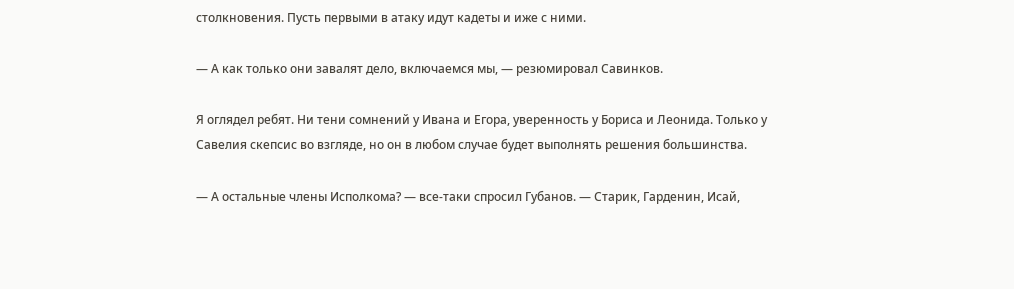столкновения. Пусть первыми в атаку идут кадеты и иже с ними.

— А как только они завалят дело, включаемся мы, — резюмировал Савинков.

Я оглядел ребят. Ни тени сомнений у Ивана и Егора, уверенность у Бориса и Леонида. Только у Савелия скепсис во взгляде, но он в любом случае будет выполнять решения большинства.

— А остальные члены Исполкома? — все-таки спросил Губанов. — Старик, Гарденин, Исай,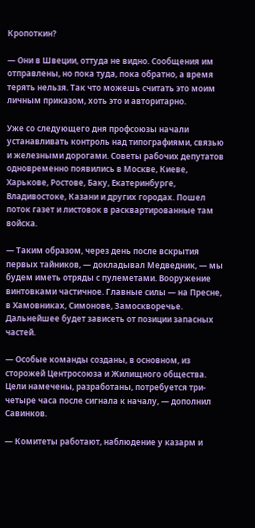Кропоткин?

— Они в Швеции, оттуда не видно. Сообщения им отправлены, но пока туда, пока обратно, а время терять нельзя. Так что можешь считать это моим личным приказом, хоть это и авторитарно.

Уже со следующего дня профсоюзы начали устанавливать контроль над типографиями, связью и железными дорогами. Советы рабочих депутатов одновременно появились в Москве, Киеве, Харькове, Ростове, Баку, Екатеринбурге, Владивостоке, Казани и других городах. Пошел поток газет и листовок в расквартированные там войска.

— Таким образом, через день после вскрытия первых тайников, — докладывал Медведник, — мы будем иметь отряды с пулеметами. Вооружение винтовками частичное. Главные силы — на Пресне, в Хамовниках, Симонове, Замоскворечье. Дальнейшее будет зависеть от позиции запасных частей.

— Особые команды созданы, в основном, из сторожей Центросоюза и Жилищного общества. Цели намечены, разработаны, потребуется три-четыре часа после сигнала к началу, — дополнил Савинков.

— Комитеты работают, наблюдение у казарм и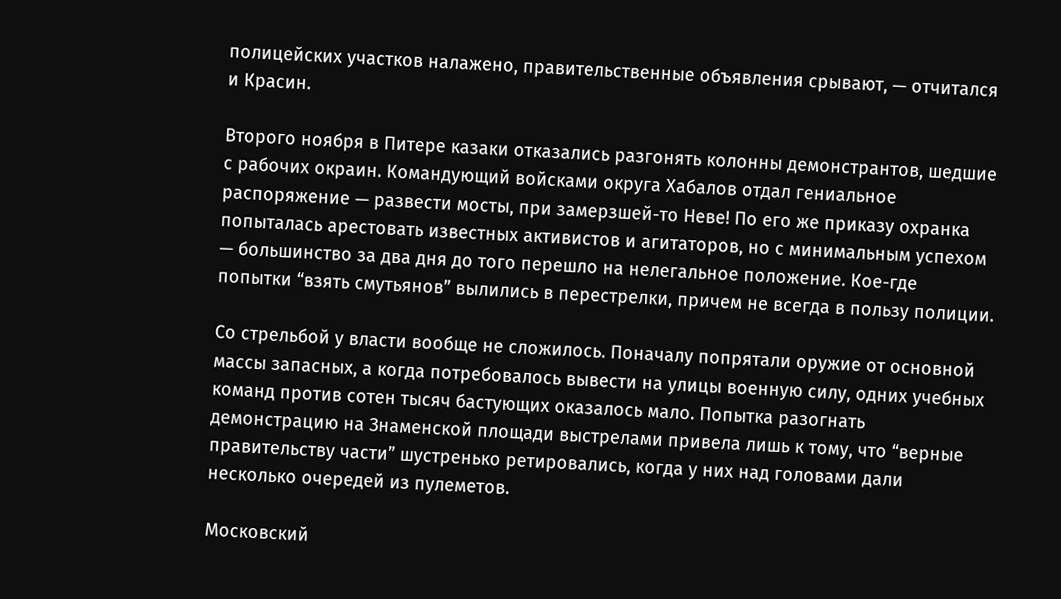полицейских участков налажено, правительственные объявления срывают, — отчитался и Красин.

Второго ноября в Питере казаки отказались разгонять колонны демонстрантов, шедшие с рабочих окраин. Командующий войсками округа Хабалов отдал гениальное распоряжение — развести мосты, при замерзшей-то Неве! По его же приказу охранка попыталась арестовать известных активистов и агитаторов, но с минимальным успехом — большинство за два дня до того перешло на нелегальное положение. Кое-где попытки “взять смутьянов” вылились в перестрелки, причем не всегда в пользу полиции.

Со стрельбой у власти вообще не сложилось. Поначалу попрятали оружие от основной массы запасных, а когда потребовалось вывести на улицы военную силу, одних учебных команд против сотен тысяч бастующих оказалось мало. Попытка разогнать демонстрацию на Знаменской площади выстрелами привела лишь к тому, что “верные правительству части” шустренько ретировались, когда у них над головами дали несколько очередей из пулеметов.

Московский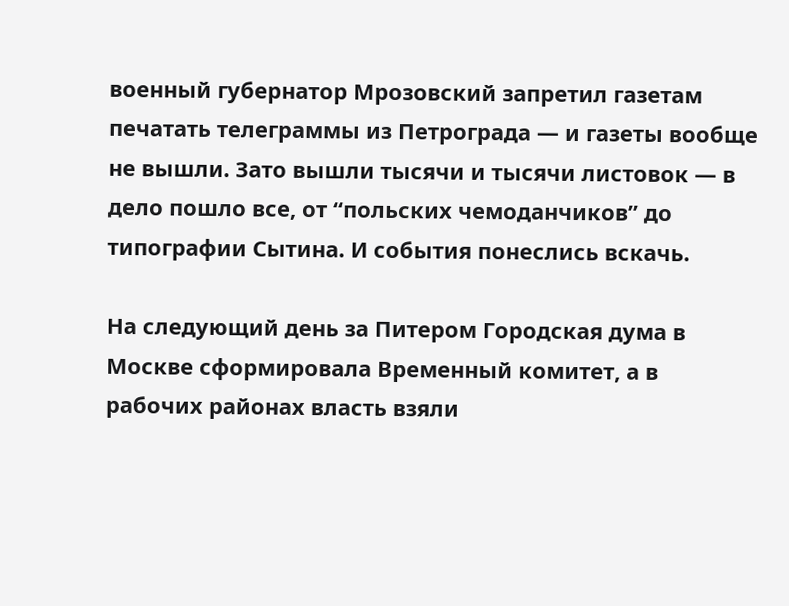военный губернатор Мрозовский запретил газетам печатать телеграммы из Петрограда — и газеты вообще не вышли. Зато вышли тысячи и тысячи листовок — в дело пошло все, от “польских чемоданчиков” до типографии Сытина. И события понеслись вскачь.

На следующий день за Питером Городская дума в Москве сформировала Временный комитет, а в рабочих районах власть взяли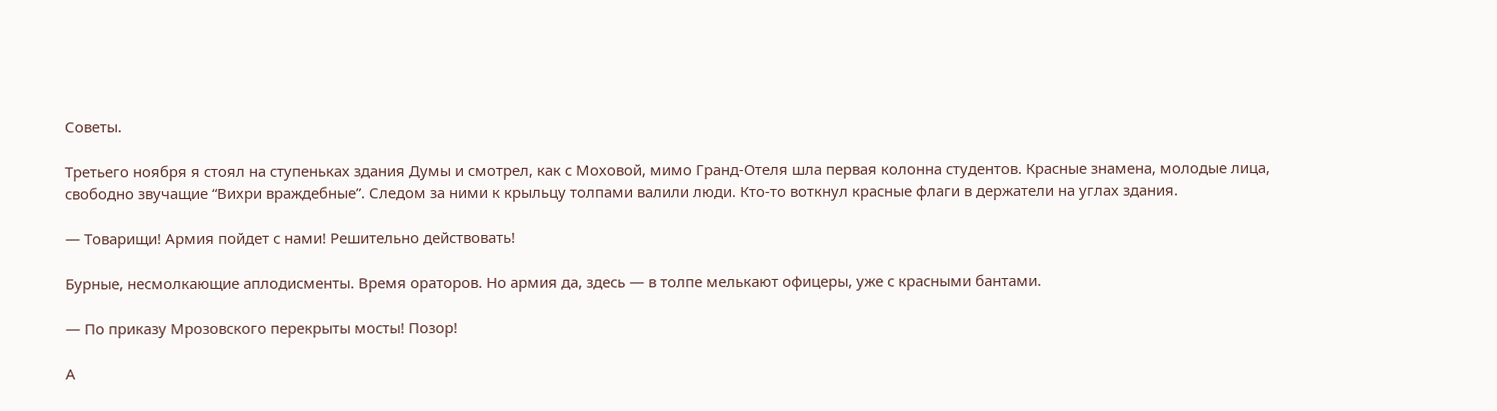Советы.

Третьего ноября я стоял на ступеньках здания Думы и смотрел, как с Моховой, мимо Гранд-Отеля шла первая колонна студентов. Красные знамена, молодые лица, свободно звучащие “Вихри враждебные”. Следом за ними к крыльцу толпами валили люди. Кто-то воткнул красные флаги в держатели на углах здания.

— Товарищи! Армия пойдет с нами! Решительно действовать!

Бурные, несмолкающие аплодисменты. Время ораторов. Но армия да, здесь — в толпе мелькают офицеры, уже с красными бантами.

— По приказу Мрозовского перекрыты мосты! Позор!

А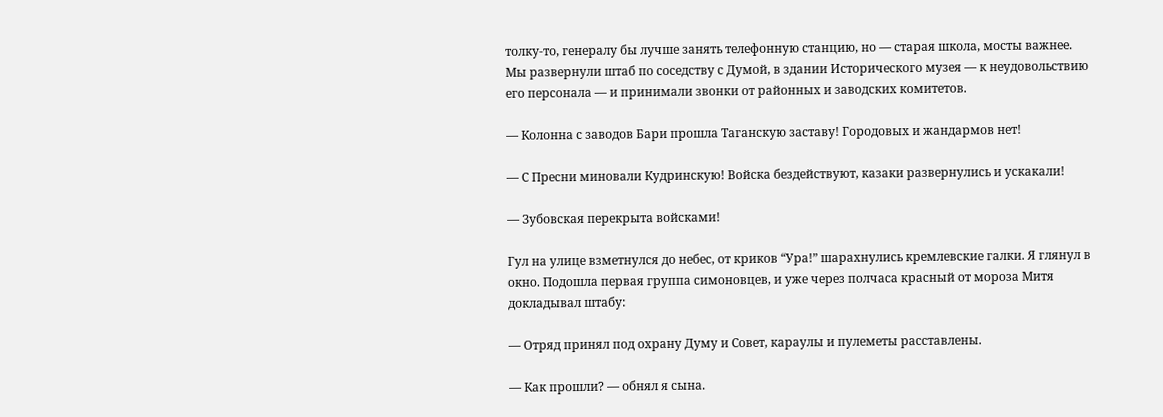толку-то, генералу бы лучше занять телефонную станцию, но — старая школа, мосты важнее. Мы развернули штаб по соседству с Думой, в здании Исторического музея — к неудовольствию его персонала — и принимали звонки от районных и заводских комитетов.

— Колонна с заводов Бари прошла Таганскую заставу! Городовых и жандармов нет!

— С Пресни миновали Кудринскую! Войска бездействуют, казаки развернулись и ускакали!

— Зубовская перекрыта войсками!

Гул на улице взметнулся до небес, от криков “Ура!” шарахнулись кремлевские галки. Я глянул в окно. Подошла первая группа симоновцев, и уже через полчаса красный от мороза Митя докладывал штабу:

— Отряд принял под охрану Думу и Совет, караулы и пулеметы расставлены.

— Как прошли? — обнял я сына.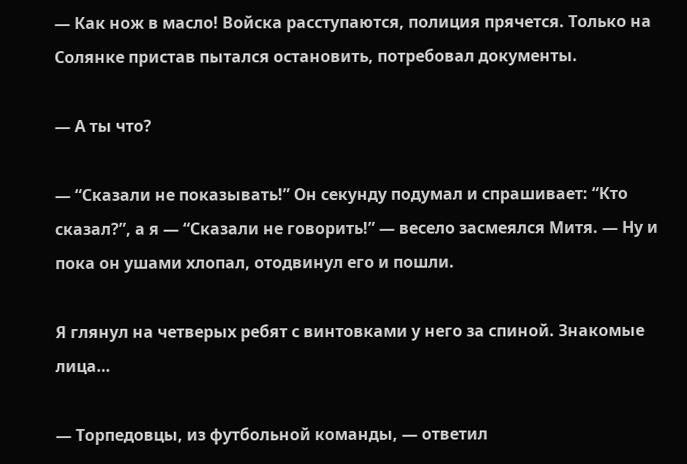— Как нож в масло! Войска расступаются, полиция прячется. Только на Солянке пристав пытался остановить, потребовал документы.

— А ты что?

— “Сказали не показывать!” Он секунду подумал и спрашивает: “Кто сказал?”, а я — “Сказали не говорить!” — весело засмеялся Митя. — Ну и пока он ушами хлопал, отодвинул его и пошли.

Я глянул на четверых ребят с винтовками у него за спиной. Знакомые лица…

— Торпедовцы, из футбольной команды, — ответил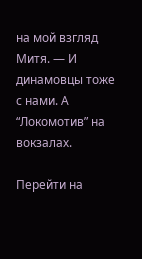на мой взгляд Митя. — И динамовцы тоже с нами. А “Локомотив” на вокзалах.

Перейти на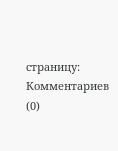страницу:
Комментариев (0)